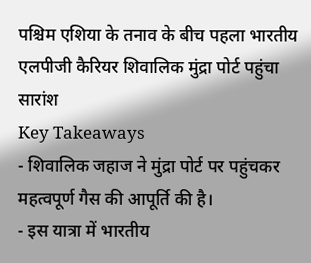पश्चिम एशिया के तनाव के बीच पहला भारतीय एलपीजी कैरियर शिवालिक मुंद्रा पोर्ट पहुंचा
सारांश
Key Takeaways
- शिवालिक जहाज ने मुंद्रा पोर्ट पर पहुंचकर महत्वपूर्ण गैस की आपूर्ति की है।
- इस यात्रा में भारतीय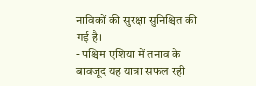नाविकों की सुरक्षा सुनिश्चित की गई है।
- पश्चिम एशिया में तनाव के बावजूद यह यात्रा सफल रही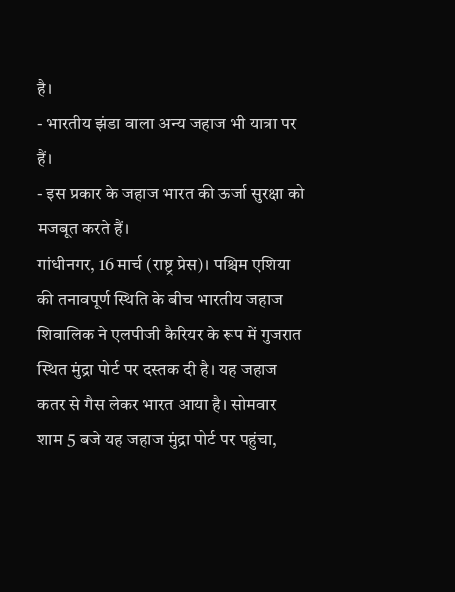है।
- भारतीय झंडा वाला अन्य जहाज भी यात्रा पर हैं।
- इस प्रकार के जहाज भारत की ऊर्जा सुरक्षा को मजबूत करते हैं।
गांधीनगर, 16 मार्च (राष्ट्र प्रेस)। पश्चिम एशिया की तनावपूर्ण स्थिति के बीच भारतीय जहाज शिवालिक ने एलपीजी कैरियर के रूप में गुजरात स्थित मुंद्रा पोर्ट पर दस्तक दी है। यह जहाज कतर से गैस लेकर भारत आया है। सोमवार शाम 5 बजे यह जहाज मुंद्रा पोर्ट पर पहुंचा,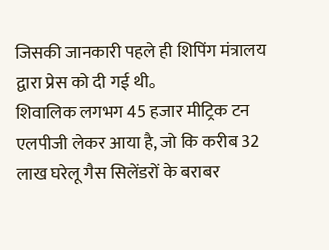जिसकी जानकारी पहले ही शिपिंग मंत्रालय द्वारा प्रेस को दी गई थी。
शिवालिक लगभग 45 हजार मीट्रिक टन एलपीजी लेकर आया है, जो कि करीब 32 लाख घरेलू गैस सिलेंडरों के बराबर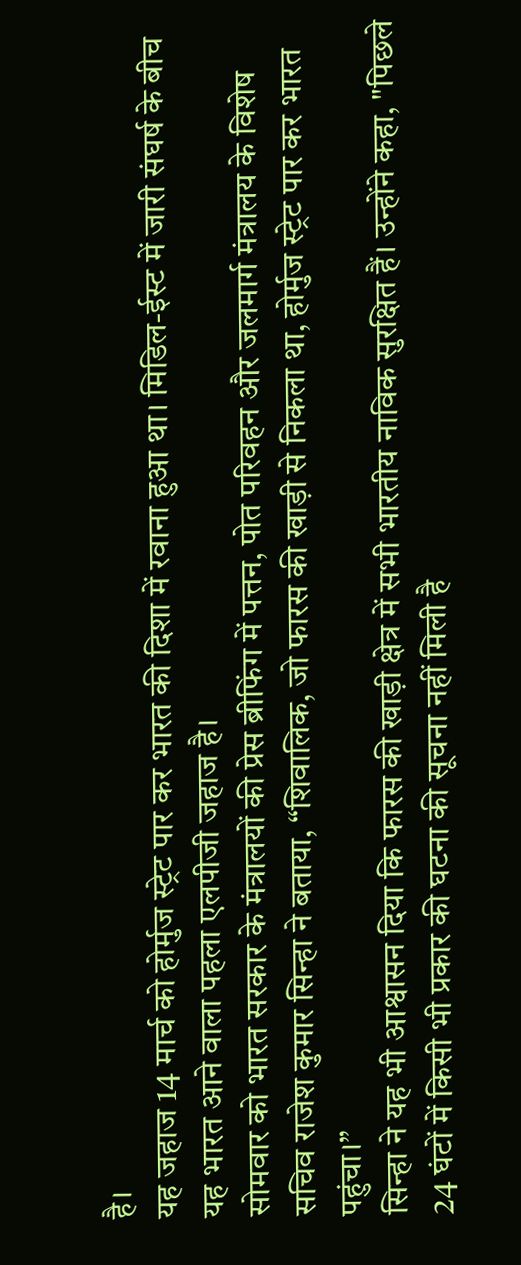है।
यह जहाज 14 मार्च को होर्मुज स्ट्रेट पार कर भारत की दिशा में रवाना हुआ था। मिडिल-ईस्ट में जारी संघर्ष के बीच यह भारत आने वाला पहला एलपीजी जहाज है।
सोमवार को भारत सरकार के मंत्रालयों की प्रेस ब्रीफिंग में पत्तन, पोत परिवहन और जलमार्ग मंत्रालय के विशेष सचिव राजेश कुमार सिन्हा ने बताया, “शिवालिक, जो फारस की खाड़ी से निकला था, होर्मुज स्ट्रेट पार कर भारत पहुंचा।”
सिन्हा ने यह भी आश्वासन दिया कि फारस की खाड़ी क्षेत्र में सभी भारतीय नाविक सुरक्षित हैं। उन्होंने कहा, "पिछले 24 घंटों में किसी भी प्रकार की घटना की सूचना नहीं मिली है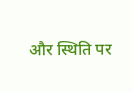और स्थिति पर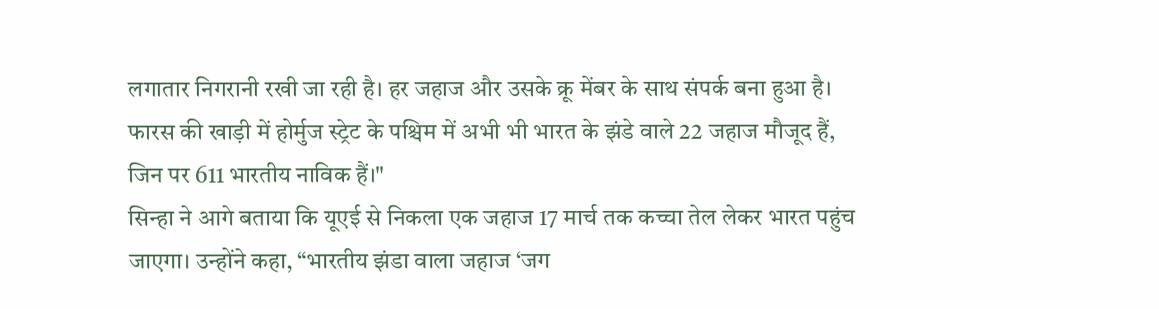लगातार निगरानी रखी जा रही है। हर जहाज और उसके क्रू मेंबर के साथ संपर्क बना हुआ है। फारस की खाड़ी में होर्मुज स्ट्रेट के पश्चिम में अभी भी भारत के झंडे वाले 22 जहाज मौजूद हैं, जिन पर 611 भारतीय नाविक हैं।"
सिन्हा ने आगे बताया कि यूएई से निकला एक जहाज 17 मार्च तक कच्चा तेल लेकर भारत पहुंच जाएगा। उन्होंने कहा, “भारतीय झंडा वाला जहाज ‘जग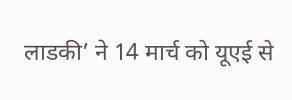लाडकी’ ने 14 मार्च को यूएई से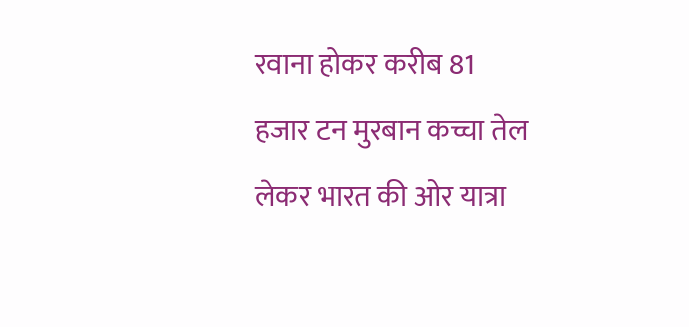रवाना होकर करीब 81 हजार टन मुरबान कच्चा तेल लेकर भारत की ओर यात्रा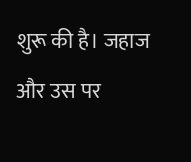शुरू की है। जहाज और उस पर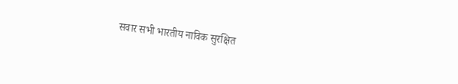सवार सभी भारतीय नाविक सुरक्षित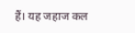हैं। यह जहाज कल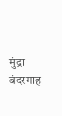मुंद्रा बंदरगाह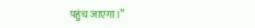पहुंच जाएगा।”